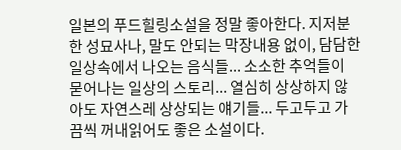일본의 푸드힐링소설을 정말 좋아한다. 지저분한 성묘사나, 말도 안되는 막장내용 없이, 담담한 일상속에서 나오는 음식들... 소소한 추억들이 묻어나는 일상의 스토리... 열심히 상상하지 않아도 자연스레 상상되는 얘기들... 두고두고 가끔씩 꺼내읽어도 좋은 소설이다.